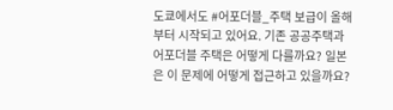도쿄에서도 #어포더블_주택 보급이 올해부터 시작되고 있어요. 기존 공공주택과 어포더블 주택은 어떻게 다를까요? 일본은 이 문제에 어떻게 접근하고 있을까요?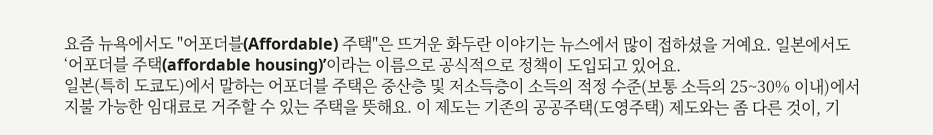요즘 뉴욕에서도 "어포더블(Affordable) 주택"은 뜨거운 화두란 이야기는 뉴스에서 많이 접하셨을 거예요. 일본에서도 ‘어포더블 주택(affordable housing)’이라는 이름으로 공식적으로 정책이 도입되고 있어요.
일본(특히 도쿄도)에서 말하는 어포더블 주택은 중산층 및 저소득층이 소득의 적정 수준(보통 소득의 25~30% 이내)에서 지불 가능한 임대료로 거주할 수 있는 주택을 뜻해요. 이 제도는 기존의 공공주택(도영주택) 제도와는 좀 다른 것이, 기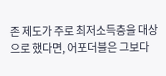존 제도가 주로 최저소득층을 대상으로 했다면, 어포더블은 그보다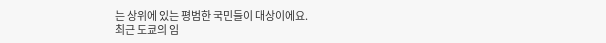는 상위에 있는 평범한 국민들이 대상이에요.
최근 도쿄의 임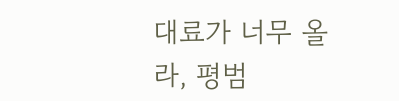대료가 너무 올라, 평범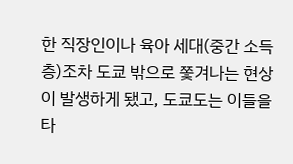한 직장인이나 육아 세대(중간 소득층)조차 도쿄 밖으로 쫓겨나는 현상이 발생하게 됐고, 도쿄도는 이들을 타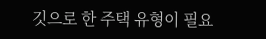깃으로 한 주택 유형이 필요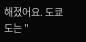해졌어요. 도쿄도는 "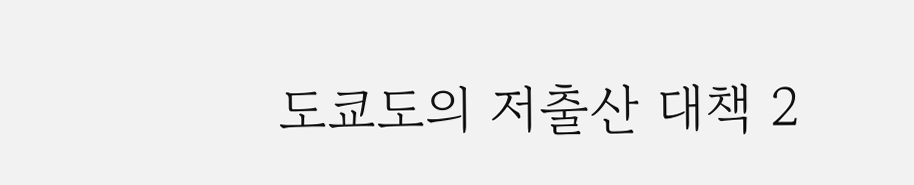도쿄도의 저출산 대책 2